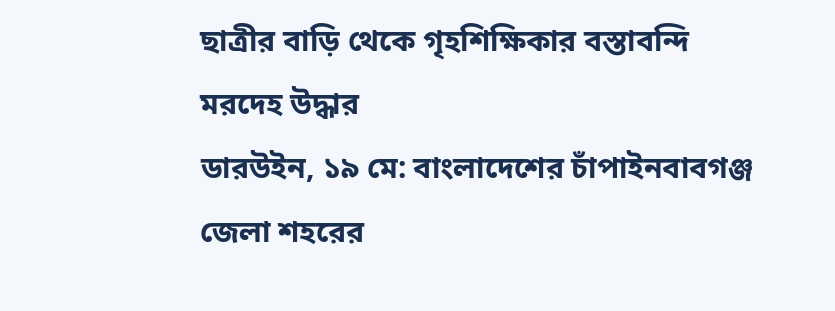ছাত্রীর বাড়ি থেকে গৃহশিক্ষিকার বস্তাবন্দি মরদেহ উদ্ধার
ডারউইন, ১৯ মে: বাংলাদেশের চাঁপাইনবাবগঞ্জ জেলা শহরের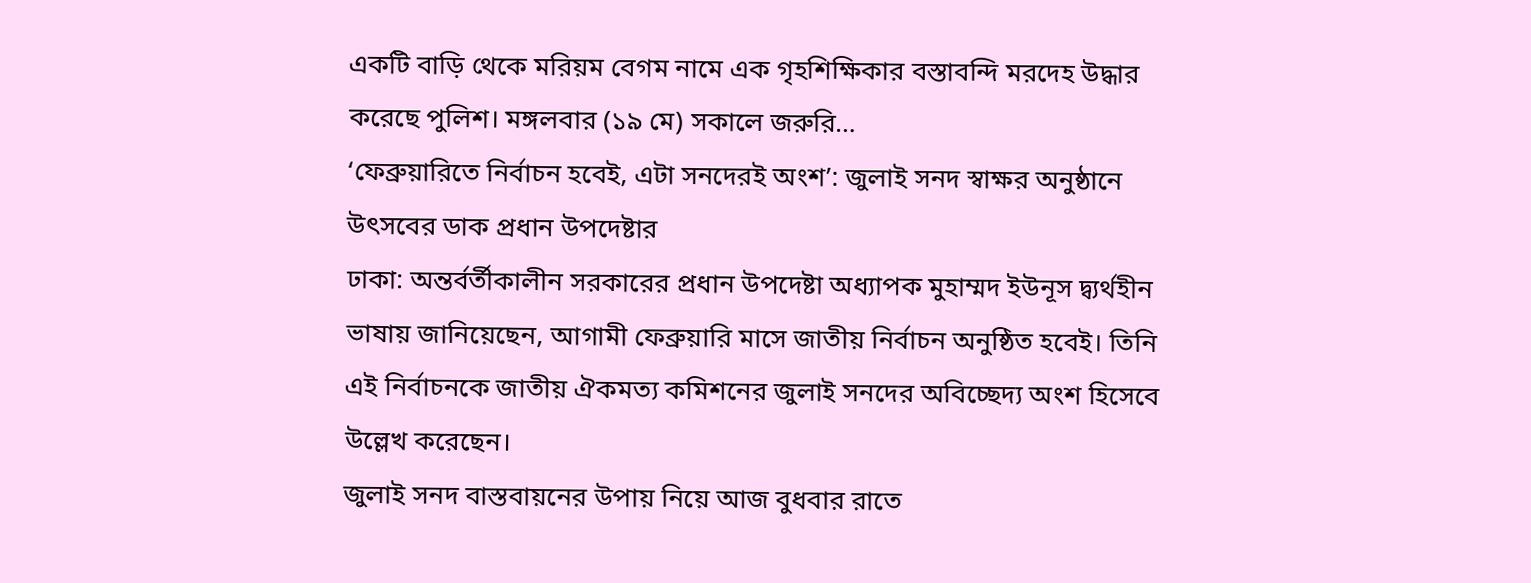একটি বাড়ি থেকে মরিয়ম বেগম নামে এক গৃহশিক্ষিকার বস্তাবন্দি মরদেহ উদ্ধার করেছে পুলিশ। মঙ্গলবার (১৯ মে) সকালে জরুরি…
‘ফেব্রুয়ারিতে নির্বাচন হবেই, এটা সনদেরই অংশ’: জুলাই সনদ স্বাক্ষর অনুষ্ঠানে উৎসবের ডাক প্রধান উপদেষ্টার
ঢাকা: অন্তর্বর্তীকালীন সরকারের প্রধান উপদেষ্টা অধ্যাপক মুহাম্মদ ইউনূস দ্ব্যর্থহীন ভাষায় জানিয়েছেন, আগামী ফেব্রুয়ারি মাসে জাতীয় নির্বাচন অনুষ্ঠিত হবেই। তিনি এই নির্বাচনকে জাতীয় ঐকমত্য কমিশনের জুলাই সনদের অবিচ্ছেদ্য অংশ হিসেবে উল্লেখ করেছেন।
জুলাই সনদ বাস্তবায়নের উপায় নিয়ে আজ বুধবার রাতে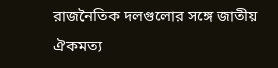রাজনৈতিক দলগুলোর সঙ্গে জাতীয় ঐকমত্য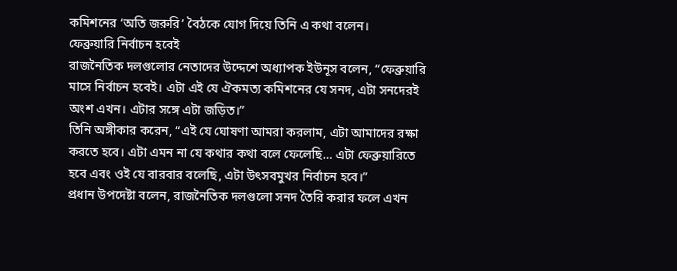কমিশনের ‘অতি জরুরি’ বৈঠকে যোগ দিয়ে তিনি এ কথা বলেন।
ফেব্রুয়ারি নির্বাচন হবেই
রাজনৈতিক দলগুলোর নেতাদের উদ্দেশে অধ্যাপক ইউনূস বলেন, “ফেব্রুয়ারি মাসে নির্বাচন হবেই। এটা এই যে ঐকমত্য কমিশনের যে সনদ, এটা সনদেরই অংশ এখন। এটার সঙ্গে এটা জড়িত।”
তিনি অঙ্গীকার করেন, “এই যে ঘোষণা আমরা করলাম, এটা আমাদের রক্ষা করতে হবে। এটা এমন না যে কথার কথা বলে ফেলেছি… এটা ফেব্রুয়ারিতে হবে এবং ওই যে বারবার বলেছি, এটা উৎসবমুখর নির্বাচন হবে।”
প্রধান উপদেষ্টা বলেন, রাজনৈতিক দলগুলো সনদ তৈরি করার ফলে এখন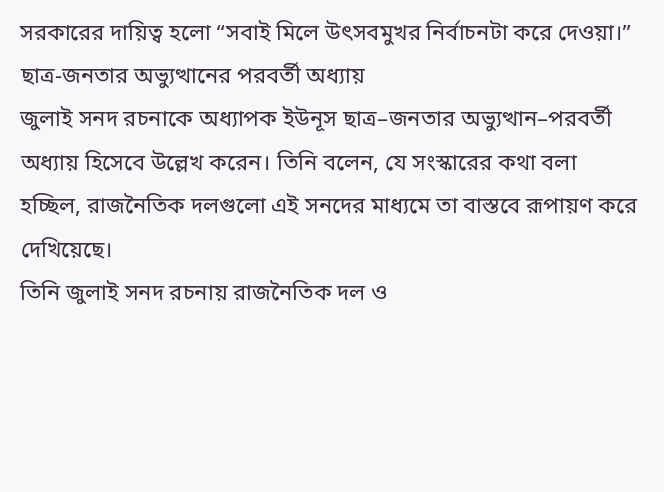সরকারের দায়িত্ব হলো “সবাই মিলে উৎসবমুখর নির্বাচনটা করে দেওয়া।”
ছাত্র-জনতার অভ্যুত্থানের পরবর্তী অধ্যায়
জুলাই সনদ রচনাকে অধ্যাপক ইউনূস ছাত্র–জনতার অভ্যুত্থান–পরবর্তী অধ্যায় হিসেবে উল্লেখ করেন। তিনি বলেন, যে সংস্কারের কথা বলা হচ্ছিল, রাজনৈতিক দলগুলো এই সনদের মাধ্যমে তা বাস্তবে রূপায়ণ করে দেখিয়েছে।
তিনি জুলাই সনদ রচনায় রাজনৈতিক দল ও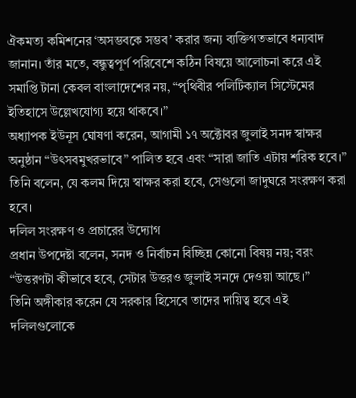ঐকমত্য কমিশনের ‘অসম্ভবকে সম্ভব’ করার জন্য ব্যক্তিগতভাবে ধন্যবাদ জানান। তাঁর মতে, বন্ধুত্বপূর্ণ পরিবেশে কঠিন বিষয়ে আলোচনা করে এই সমাপ্তি টানা কেবল বাংলাদেশের নয়, “পৃথিবীর পলিটিক্যাল সিস্টেমের ইতিহাসে উল্লেখযোগ্য হয়ে থাকবে।”
অধ্যাপক ইউনূস ঘোষণা করেন, আগামী ১৭ অক্টোবর জুলাই সনদ স্বাক্ষর অনুষ্ঠান “উৎসবমুখরভাবে” পালিত হবে এবং “সারা জাতি এটায় শরিক হবে।” তিনি বলেন, যে কলম দিয়ে স্বাক্ষর করা হবে, সেগুলো জাদুঘরে সংরক্ষণ করা হবে।
দলিল সংরক্ষণ ও প্রচারের উদ্যোগ
প্রধান উপদেষ্টা বলেন, সনদ ও নির্বাচন বিচ্ছিন্ন কোনো বিষয় নয়; বরং “উত্তরণটা কীভাবে হবে, সেটার উত্তরও জুলাই সনদে দেওয়া আছে।”
তিনি অঙ্গীকার করেন যে সরকার হিসেবে তাদের দায়িত্ব হবে এই দলিলগুলোকে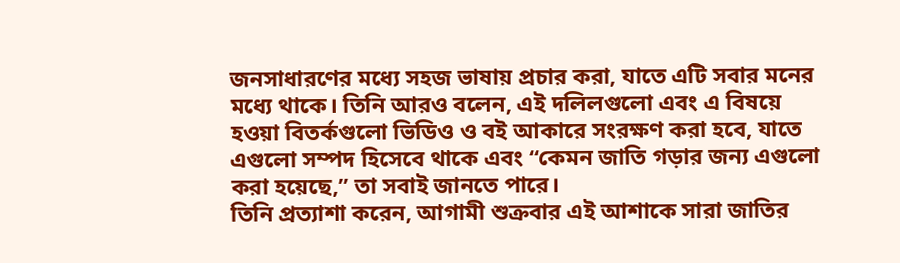জনসাধারণের মধ্যে সহজ ভাষায় প্রচার করা, যাতে এটি সবার মনের মধ্যে থাকে। তিনি আরও বলেন, এই দলিলগুলো এবং এ বিষয়ে হওয়া বিতর্কগুলো ভিডিও ও বই আকারে সংরক্ষণ করা হবে, যাতে এগুলো সম্পদ হিসেবে থাকে এবং “কেমন জাতি গড়ার জন্য এগুলো করা হয়েছে,” তা সবাই জানতে পারে।
তিনি প্রত্যাশা করেন, আগামী শুক্রবার এই আশাকে সারা জাতির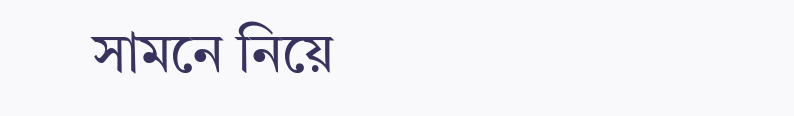সামনে নিয়ে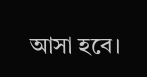আসা হবে।